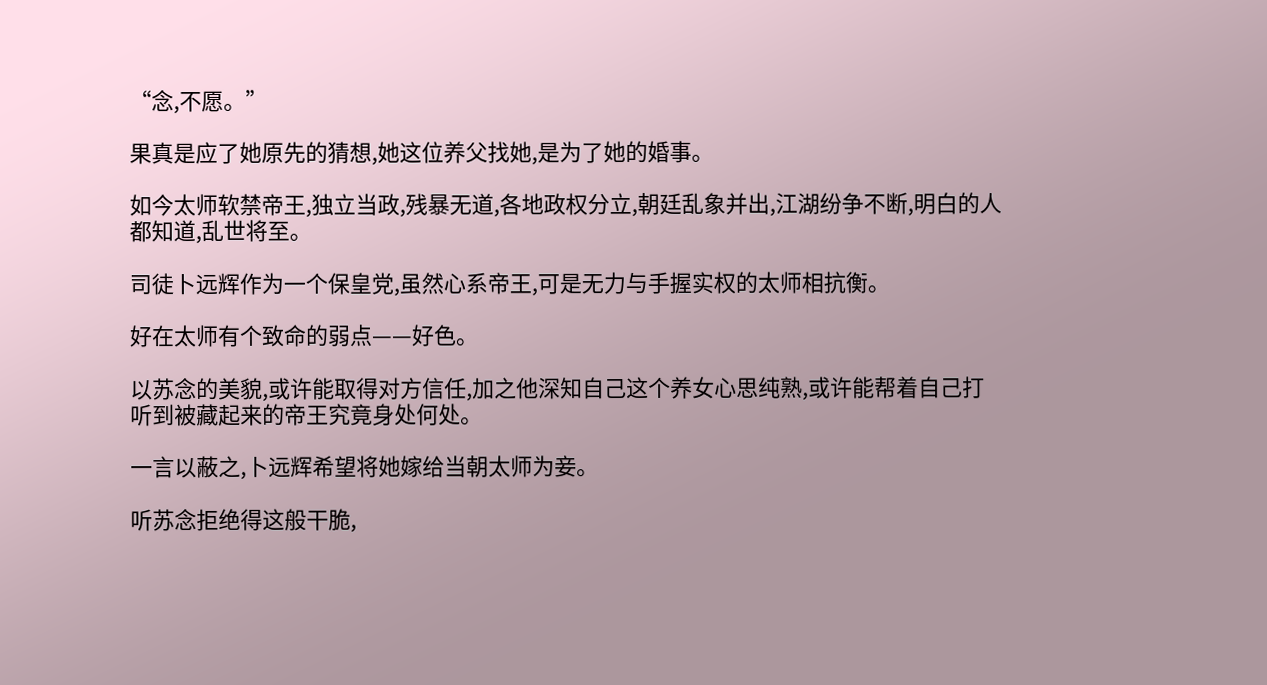“念,不愿。”

果真是应了她原先的猜想,她这位养父找她,是为了她的婚事。

如今太师软禁帝王,独立当政,残暴无道,各地政权分立,朝廷乱象并出,江湖纷争不断,明白的人都知道,乱世将至。

司徒卜远辉作为一个保皇党,虽然心系帝王,可是无力与手握实权的太师相抗衡。

好在太师有个致命的弱点——好色。

以苏念的美貌,或许能取得对方信任,加之他深知自己这个养女心思纯熟,或许能帮着自己打听到被藏起来的帝王究竟身处何处。

一言以蔽之,卜远辉希望将她嫁给当朝太师为妾。

听苏念拒绝得这般干脆,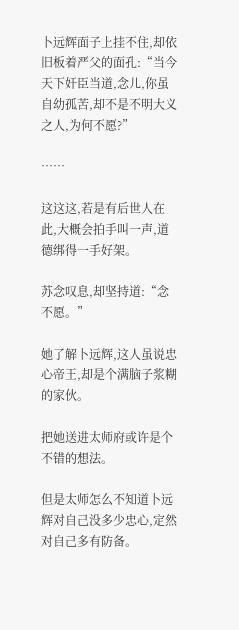卜远辉面子上挂不住,却依旧板着严父的面孔:“当今天下奸臣当道,念儿,你虽自幼孤苦,却不是不明大义之人,为何不愿?”

……

这这这,若是有后世人在此,大概会拍手叫一声,道德绑得一手好架。

苏念叹息,却坚持道:“念不愿。”

她了解卜远辉,这人虽说忠心帝王,却是个满脑子浆糊的家伙。

把她送进太师府或许是个不错的想法。

但是太师怎么不知道卜远辉对自己没多少忠心,定然对自己多有防备。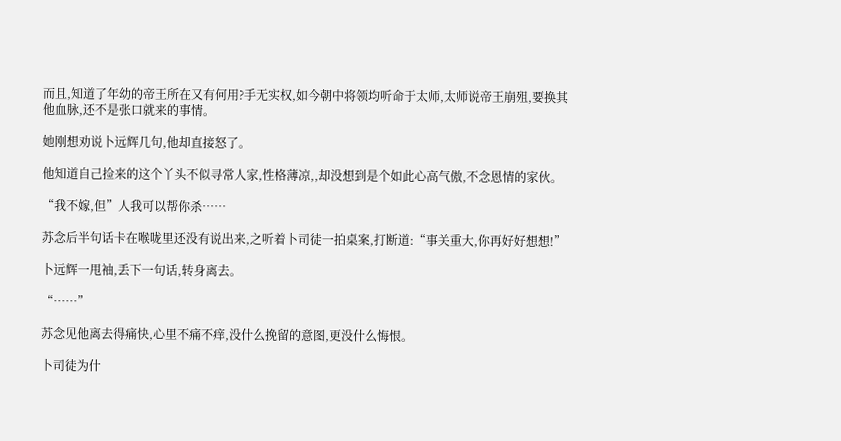而且,知道了年幼的帝王所在又有何用?手无实权,如今朝中将领均听命于太师,太师说帝王崩殂,要换其他血脉,还不是张口就来的事情。

她刚想劝说卜远辉几句,他却直接怒了。

他知道自己捡来的这个丫头不似寻常人家,性格薄凉,,却没想到是个如此心高气傲,不念恩情的家伙。

“我不嫁,但”人我可以帮你杀……

苏念后半句话卡在喉咙里还没有说出来,之听着卜司徒一拍桌案,打断道:“事关重大,你再好好想想!”

卜远辉一甩袖,丢下一句话,转身离去。

“……”

苏念见他离去得痛快,心里不痛不痒,没什么挽留的意图,更没什么悔恨。

卜司徒为什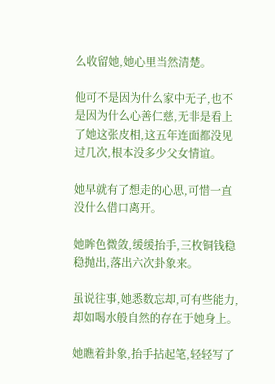么收留她,她心里当然清楚。

他可不是因为什么家中无子,也不是因为什么心善仁慈,无非是看上了她这张皮相,这五年连面都没见过几次,根本没多少父女情谊。

她早就有了想走的心思,可惜一直没什么借口离开。

她眸色微敛,缓缓抬手,三枚铜钱稳稳抛出,落出六次卦象来。

虽说往事,她悉数忘却,可有些能力,却如喝水般自然的存在于她身上。

她瞧着卦象,抬手拈起笔,轻轻写了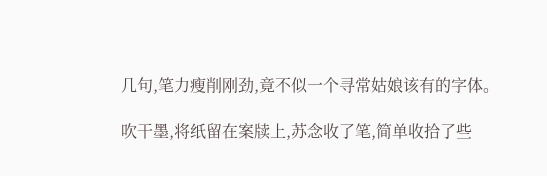几句,笔力瘦削刚劲,竟不似一个寻常姑娘该有的字体。

吹干墨,将纸留在案牍上,苏念收了笔,简单收拾了些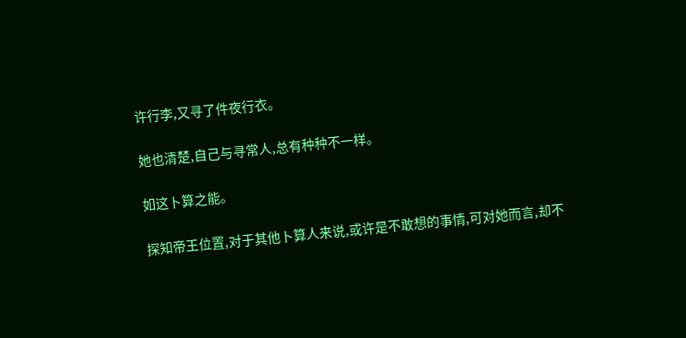许行李,又寻了件夜行衣。

她也清楚,自己与寻常人,总有种种不一样。

如这卜算之能。

探知帝王位置,对于其他卜算人来说,或许是不敢想的事情,可对她而言,却不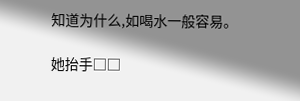知道为什么,如喝水一般容易。

她抬手□□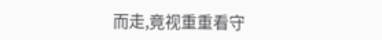而走,竟视重重看守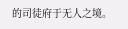的司徒府于无人之境。